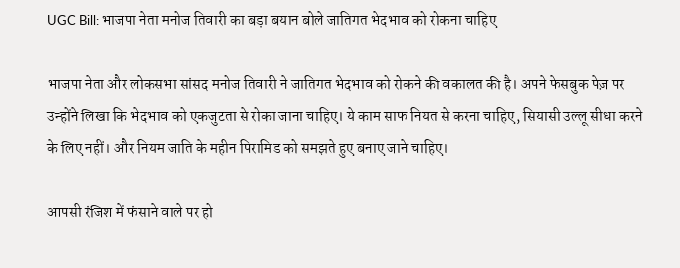UGC Bill: भाजपा नेता मनोज तिवारी का बड़ा बयान बोले जातिगत भेदभाव को रोकना चाहिए

भाजपा नेता और लोकसभा सांसद मनोज तिवारी ने जातिगत भेदभाव को रोकने की वकालत की है। अपने फेसबुक पेज़ पर उन्होंने लिखा कि भेदभाव को एकजुटता से रोका जाना चाहिए। ये काम साफ नियत से करना चाहिए, सियासी उल्लू सीधा करने के लिए नहीं। और नियम जाति के महीन पिरामिड को समझते हुए बनाए जाने चाहिए।

आपसी रंजिश में फंसाने वाले पर हो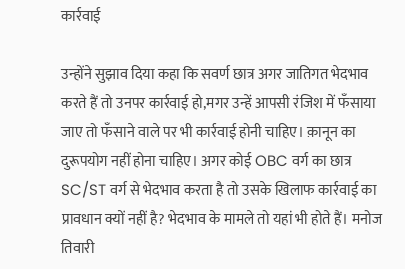कार्रवाई

उन्होंने सुझाव दिया कहा कि सवर्ण छात्र अगर जातिगत भेदभाव करते हैं तो उनपर कार्रवाई हो,मगर उन्हें आपसी रंजिश में फँसाया जाए तो फँसाने वाले पर भी कार्रवाई होनी चाहिए। क़ानून का दुरूपयोग नहीं होना चाहिए। अगर कोई OBC वर्ग का छात्र SC/ST वर्ग से भेदभाव करता है तो उसके खिलाफ कार्रवाई का प्रावधान क्यों नहीं है? भेदभाव के मामले तो यहां भी होते हैं। मनोज तिवारी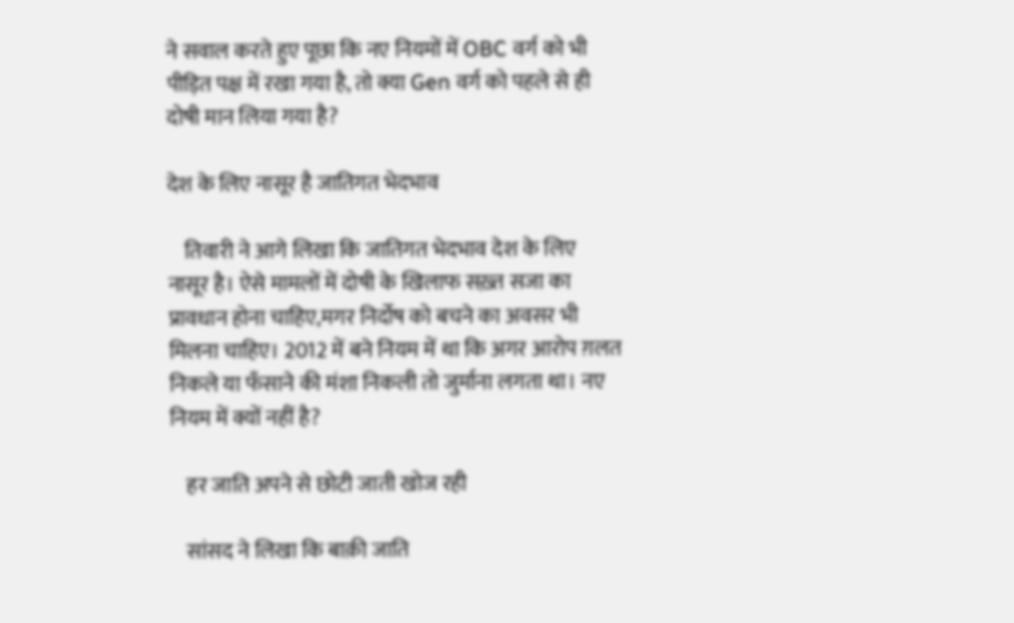ने सवाल करते हुए पूछा कि नए नियमों में OBC वर्ग को भी पीड़ित पक्ष में रखा गया है, तो क्या Gen वर्ग को पहले से ही दोषी मान लिया गया है?

देश के लिए नासूर है जातिगत भेदभाव

    तिवारी ने आगे लिखा कि जातिगत भेदभाव देश के लिए नासूर है। ऐसे मामलों में दोषी के खिलाफ सख़्त सजा का प्रावधान होना चाहिए,मगर निर्दोष को बचने का अवसर भी मिलना चाहिए। 2012 में बने नियम में था कि अगर आरोप ग़लत निकले या फँसाने की मंशा निकली तो जुर्माना लगता था। नए नियम में क्यों नहीं है?

    हर जाति अपने से छोटी जाती खोज रही

    सांसद ने लिखा कि बाक़ी जाति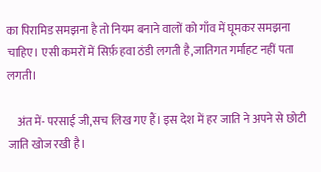का पिरामिड समझना है तो नियम बनाने वालों को गाँव में घूमकर समझना चाहिए। एसी कमरों में सिर्फ़ हवा ठंडी लगती है,जातिगत गर्माहट नहीं पता लगती।

    अंत में- परसाई जी,सच लिख गए हैं। इस देश में हर जाति ने अपने से छोटी जाति खोज रखी है।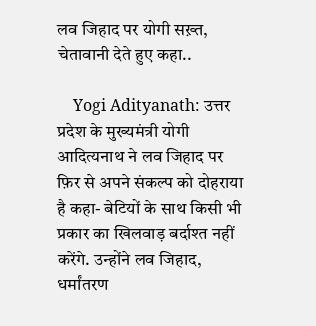लव जिहाद पर योगी सख़्त, चेतावानी देते हुए कहा..

    Yogi Adityanath: उत्तर प्रदेश के मुख्यमंत्री योगी आदित्यनाथ ने लव जिहाद पर फ़िर से अपने संकल्प को दोहराया है कहा- बेटियों के साथ किसी भी प्रकार का खिलवाड़ बर्दाश्त नहीं करेंगे. उन्होंने लव जिहाद, धर्मांतरण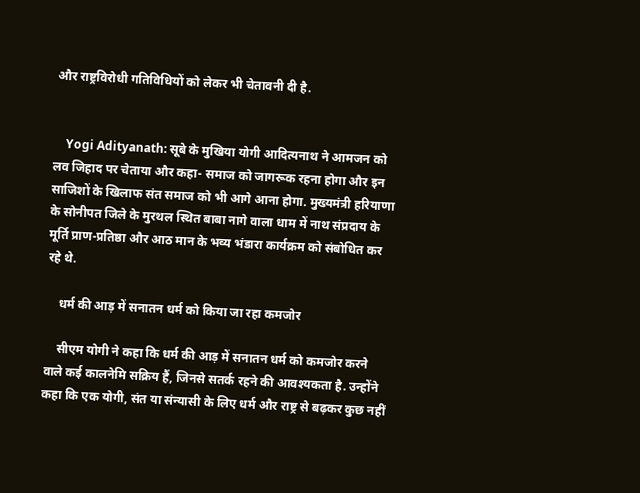और राष्ट्रविरोधी गतिविधियों को लेकर भी चेतावनी दी है.


    Yogi Adityanath: सूबे के मुखिया योगी आदित्यनाथ ने आमजन को लव जिहाद पर चेताया और कहा- समाज को जागरूक रहना होगा और इन साजिशों के खिलाफ संत समाज को भी आगे आना होगा. मुख्यमंत्री हरियाणा के सोनीपत जिले के मुरथल स्थित बाबा नागे वाला धाम में नाथ संप्रदाय के मूर्ति प्राण-प्रतिष्ठा और आठ मान के भव्य भंडारा कार्यक्रम को संबोधित कर रहे थे.

    धर्म की आड़ में सनातन धर्म को किया जा रहा कमजोर

    सीएम योगी ने कहा कि धर्म की आड़ में सनातन धर्म को कमजोर करने वाले कई कालनेमि सक्रिय हैं, जिनसे सतर्क रहने की आवश्यकता है. उन्होंने कहा कि एक योगी, संत या संन्यासी के लिए धर्म और राष्ट्र से बढ़कर कुछ नहीं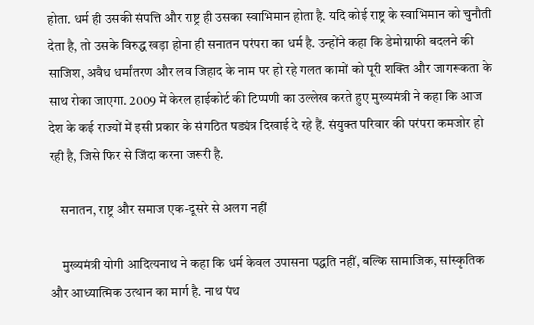होता. धर्म ही उसकी संपत्ति और राष्ट्र ही उसका स्वाभिमान होता है. यदि कोई राष्ट्र के स्वाभिमान को चुनौती देता है, तो उसके विरुद्ध खड़ा होना ही सनातन परंपरा का धर्म है. उन्होंने कहा कि डेमोग्राफी बदलने की साजिश, अवैध धर्मांतरण और लव जिहाद के नाम पर हो रहे गलत कामों को पूरी शक्ति और जागरूकता के साथ रोका जाएगा. 2009 में केरल हाईकोर्ट की टिप्पणी का उल्लेख करते हुए मुख्यमंत्री ने कहा कि आज देश के कई राज्यों में इसी प्रकार के संगठित षड्यंत्र दिखाई दे रहे हैं. संयुक्त परिवार की परंपरा कमजोर हो रही है, जिसे फिर से जिंदा करना जरूरी है.

    सनातन, राष्ट्र और समाज एक-दूसरे से अलग नहीं

    मुख्यमंत्री योगी आदित्यनाथ ने कहा कि धर्म केवल उपासना पद्धति नहीं, बल्कि सामाजिक, सांस्कृतिक और आध्यात्मिक उत्थान का मार्ग है. नाथ पंथ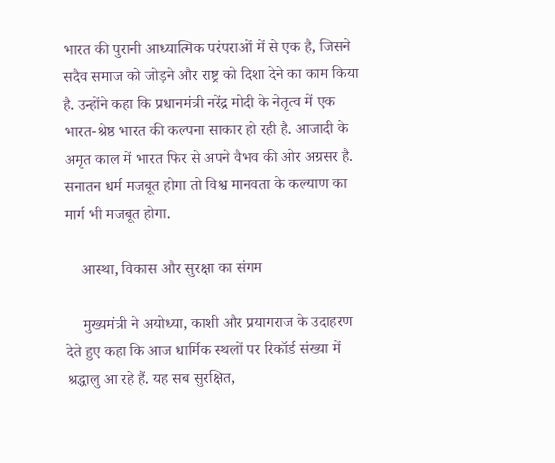भारत की पुरानी आध्यात्मिक परंपराओं में से एक है, जिसने सदैव समाज को जोड़ने और राष्ट्र को दिशा देने का काम किया है. उन्होंने कहा कि प्रधानमंत्री नरेंद्र मोदी के नेतृत्व में एक भारत-श्रेष्ठ भारत की कल्पना साकार हो रही है. आजादी के अमृत काल में भारत फिर से अपने वैभव की ओर अग्रसर है. सनातन धर्म मजबूत होगा तो विश्व मानवता के कल्याण का मार्ग भी मजबूत होगा.

    आस्था, विकास और सुरक्षा का संगम

    मुख्यमंत्री ने अयोध्या, काशी और प्रयागराज के उदाहरण देते हुए कहा कि आज धार्मिक स्थलों पर रिकॉर्ड संख्या में श्रद्धालु आ रहे हैं. यह सब सुरक्षित,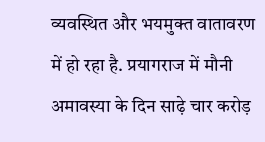व्यवस्थित और भयमुक्त वातावरण में हो रहा है. प्रयागराज में मौनी अमावस्या के दिन साढ़े चार करोड़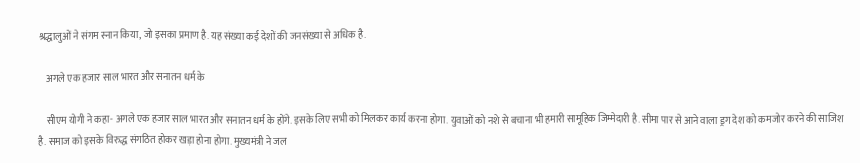श्रद्धालुओं ने संगम स्नान किया, जो इसका प्रमाण है. यह संख्या कई देशों की जनसंख्या से अधिक है.

    अगले एक हजार साल भारत और सनातन धर्म के

    सीएम योगी ने कहा- अगले एक हजार साल भारत और सनातन धर्म के होंगे. इसके लिए सभी को मिलकर कार्य करना होगा. युवाओं को नशे से बचाना भी हमारी सामूहिक जिम्मेदारी है. सीमा पार से आने वाला ड्रग देश को कमजोर करने की साजिश है. समाज को इसके विरुद्ध संगठित होकर खड़ा होना होगा. मुख्यमंत्री ने जल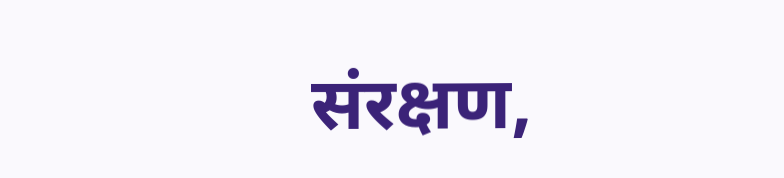संरक्षण,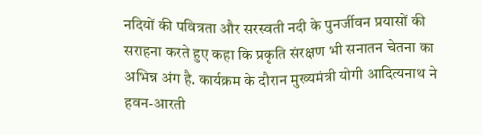नदियों की पवित्रता और सरस्वती नदी के पुनर्जीवन प्रयासों की सराहना करते हुए कहा कि प्रकृति संरक्षण भी सनातन चेतना का अभिन्न अंग है. कार्यक्रम के दौरान मुख्यमंत्री योगी आदित्यनाथ ने हवन-आरती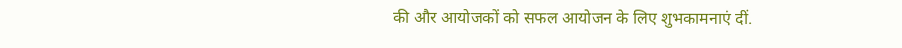की और आयोजकों को सफल आयोजन के लिए शुभकामनाएं दीं.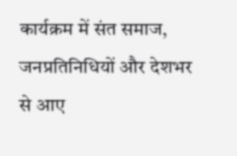कार्यक्रम में संत समाज, जनप्रतिनिधियों और देशभर से आए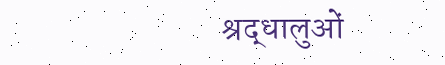श्रद्धालुओं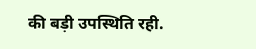की बड़ी उपस्थिति रही.